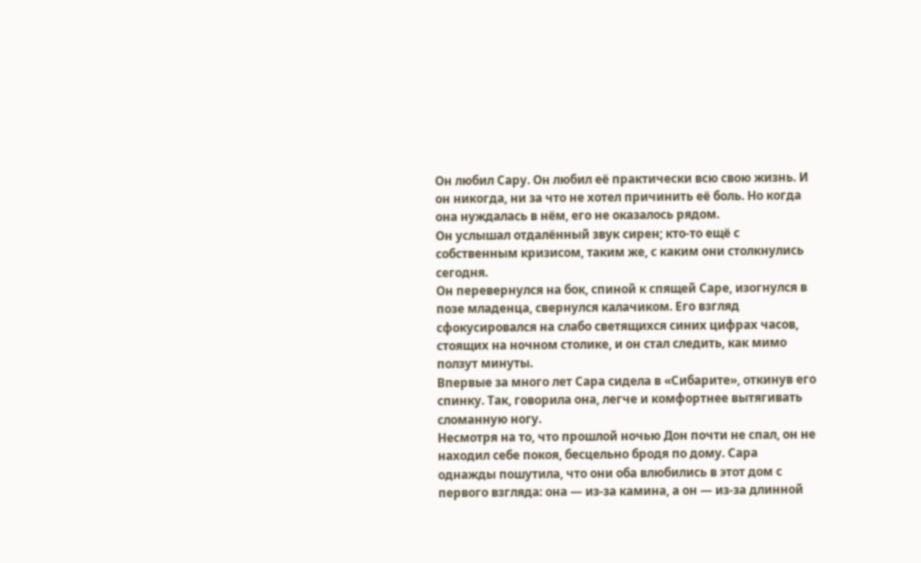Он любил Сару. Он любил её практически всю свою жизнь. И он никогда, ни за что не хотел причинить её боль. Но когда она нуждалась в нём, его не оказалось рядом.
Он услышал отдалённый звук сирен; кто‑то ещё с собственным кризисом, таким же, с каким они столкнулись сегодня.
Он перевернулся на бок, спиной к спящей Саре, изогнулся в позе младенца, свернулся калачиком. Его взгляд сфокусировался на слабо светящихся синих цифрах часов, стоящих на ночном столике, и он стал следить, как мимо ползут минуты.
Впервые за много лет Сара сидела в «Сибарите», откинув его спинку. Так, говорила она, легче и комфортнее вытягивать сломанную ногу.
Несмотря на то, что прошлой ночью Дон почти не спал, он не находил себе покоя, бесцельно бродя по дому. Сара однажды пошутила, что они оба влюбились в этот дом с первого взгляда: она — из‑за камина, а он — из‑за длинной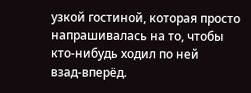узкой гостиной, которая просто напрашивалась на то, чтобы кто‑нибудь ходил по ней взад‑вперёд.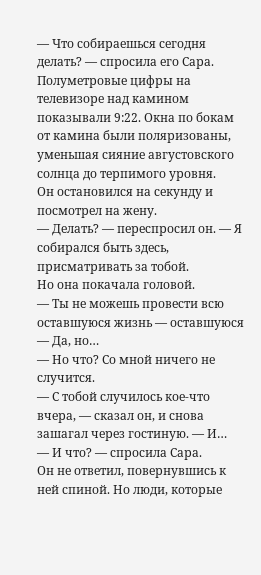— Что собираешься сегодня делать? — спросила его Сара. Полуметровые цифры на телевизоре над камином показывали 9:22. Окна по бокам от камина были поляризованы, уменьшая сияние августовского солнца до терпимого уровня.
Он остановился на секунду и посмотрел на жену.
— Делать? — переспросил он. — Я собирался быть здесь, присматривать за тобой.
Но она покачала головой.
— Ты не можешь провести всю оставшуюся жизнь — оставшуюся
— Да, но…
— Но что? Со мной ничего не случится.
— С тобой случилось кое‑что вчера, — сказал он, и снова зашагал через гостиную. — И…
— И что? — спросила Сара.
Он не ответил, повернувшись к ней спиной. Но люди, которые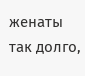женаты так долго,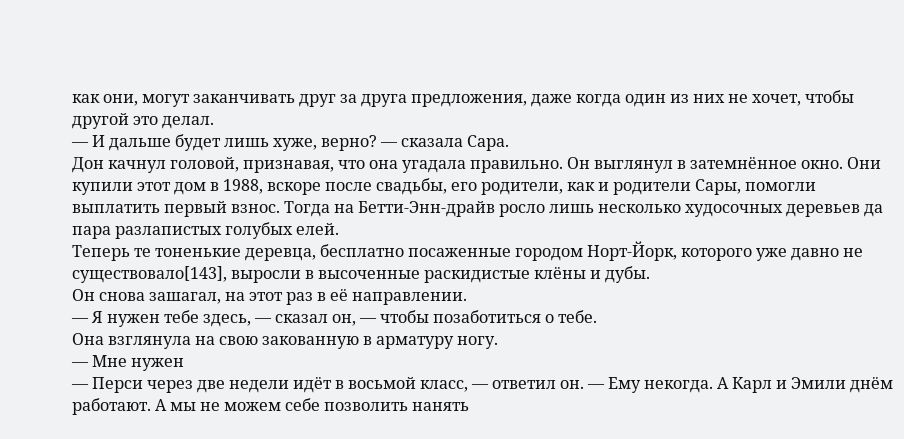как они, могут заканчивать друг за друга предложения, даже когда один из них не хочет, чтобы другой это делал.
— И дальше будет лишь хуже, верно? — сказала Сара.
Дон качнул головой, признавая, что она угадала правильно. Он выглянул в затемнённое окно. Они купили этот дом в 1988, вскоре после свадьбы, его родители, как и родители Сары, помогли выплатить первый взнос. Тогда на Бетти‑Энн‑драйв росло лишь несколько худосочных деревьев да пара разлапистых голубых елей.
Теперь те тоненькие деревца, бесплатно посаженные городом Норт‑Йорк, которого уже давно не существовало[143], выросли в высоченные раскидистые клёны и дубы.
Он снова зашагал, на этот раз в её направлении.
— Я нужен тебе здесь, — сказал он, — чтобы позаботиться о тебе.
Она взглянула на свою закованную в арматуру ногу.
— Мне нужен
— Перси через две недели идёт в восьмой класс, — ответил он. — Ему некогда. А Карл и Эмили днём работают. А мы не можем себе позволить нанять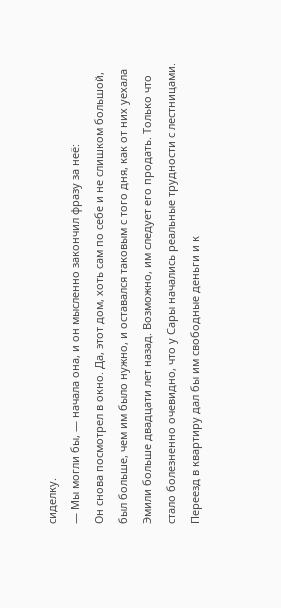сиделку.
— Мы могли бы, — начала она, и он мысленно закончил фразу за неё:
Он снова посмотрел в окно. Да, этот дом, хоть сам по себе и не слишком большой, был больше, чем им было нужно, и оставался таковым с того дня, как от них уехала Эмили больше двадцати лет назад. Возможно, им следует его продать. Только что стало болезненно очевидно, что у Сары начались реальные трудности с лестницами. Переезд в квартиру дал бы им свободные деньги и к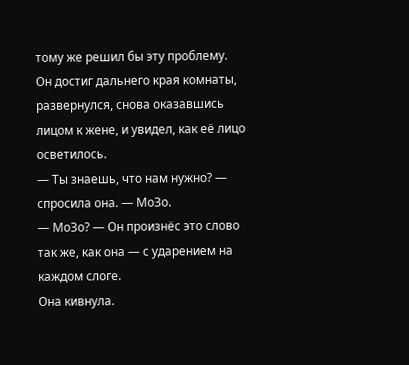тому же решил бы эту проблему.
Он достиг дальнего края комнаты, развернулся, снова оказавшись лицом к жене, и увидел, как её лицо осветилось.
— Ты знаешь, что нам нужно? — спросила она. — МоЗо.
— МоЗо? — Он произнёс это слово так же, как она — с ударением на каждом слоге.
Она кивнула.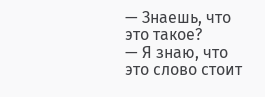— Знаешь, что это такое?
— Я знаю, что это слово стоит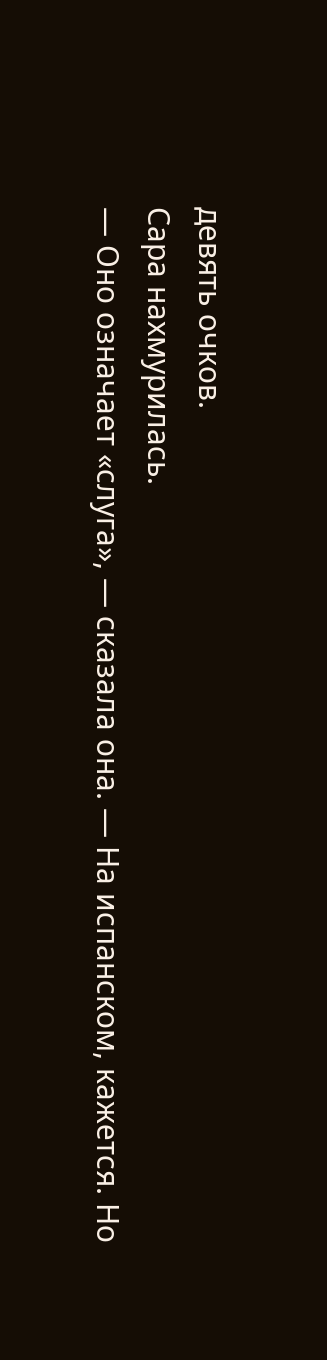девять очков.
Сара нахмурилась.
— Оно означает «слуга», — сказала она. — На испанском, кажется. Но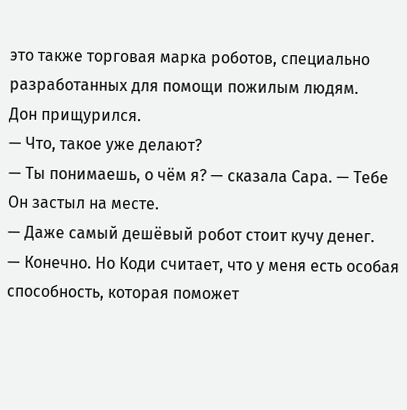это также торговая марка роботов, специально разработанных для помощи пожилым людям.
Дон прищурился.
— Что, такое уже делают?
— Ты понимаешь, о чём я? — сказала Сара. — Тебе
Он застыл на месте.
— Даже самый дешёвый робот стоит кучу денег.
— Конечно. Но Коди считает, что у меня есть особая способность, которая поможет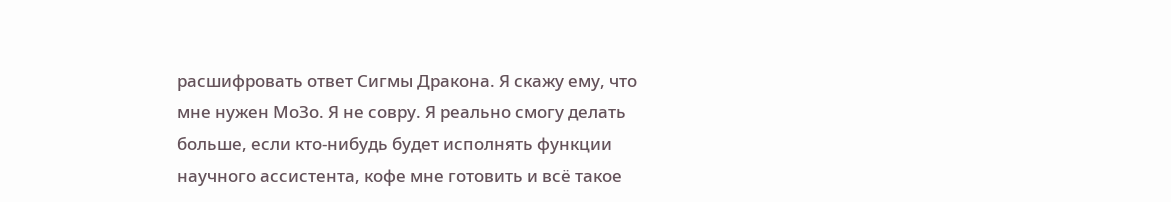расшифровать ответ Сигмы Дракона. Я скажу ему, что мне нужен МоЗо. Я не совру. Я реально смогу делать больше, если кто‑нибудь будет исполнять функции научного ассистента, кофе мне готовить и всё такое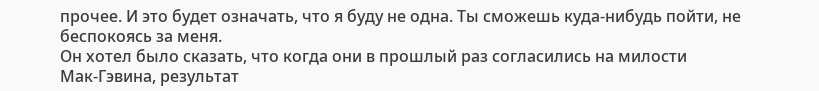прочее. И это будет означать, что я буду не одна. Ты сможешь куда‑нибудь пойти, не беспокоясь за меня.
Он хотел было сказать, что когда они в прошлый раз согласились на милости Мак‑Гэвина, результат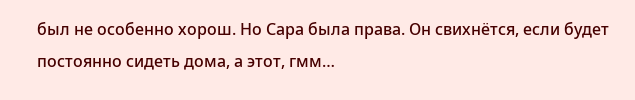был не особенно хорош. Но Сара была права. Он свихнётся, если будет постоянно сидеть дома, а этот, гмм…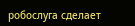робослуга сделает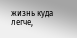жизнь куда легче,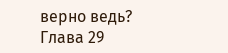верно ведь?
Глава 29